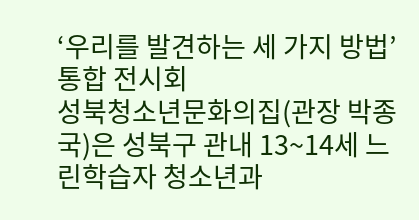‘우리를 발견하는 세 가지 방법’ 통합 전시회
성북청소년문화의집(관장 박종국)은 성북구 관내 13~14세 느린학습자 청소년과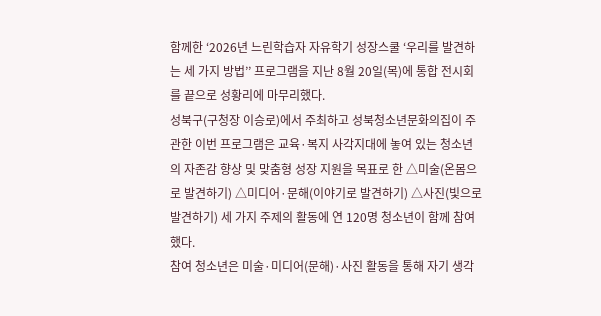함께한 ‘2026년 느린학습자 자유학기 성장스쿨 ‘우리를 발견하는 세 가지 방법’’ 프로그램을 지난 8월 20일(목)에 통합 전시회를 끝으로 성황리에 마무리했다.
성북구(구청장 이승로)에서 주최하고 성북청소년문화의집이 주관한 이번 프로그램은 교육·복지 사각지대에 놓여 있는 청소년의 자존감 향상 및 맞춤형 성장 지원을 목표로 한 △미술(온몸으로 발견하기) △미디어·문해(이야기로 발견하기) △사진(빛으로 발견하기) 세 가지 주제의 활동에 연 120명 청소년이 함께 참여했다.
참여 청소년은 미술·미디어(문해)·사진 활동을 통해 자기 생각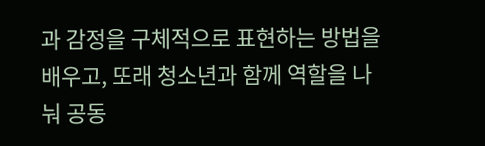과 감정을 구체적으로 표현하는 방법을 배우고, 또래 청소년과 함께 역할을 나눠 공동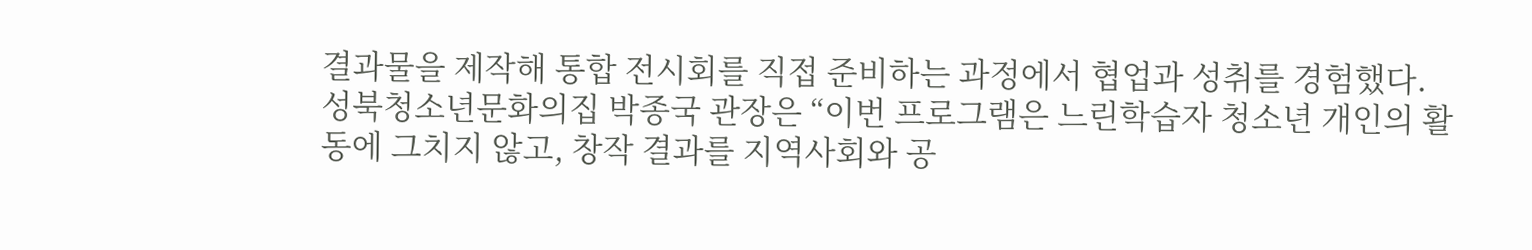결과물을 제작해 통합 전시회를 직접 준비하는 과정에서 협업과 성취를 경험했다.
성북청소년문화의집 박종국 관장은 “이번 프로그램은 느린학습자 청소년 개인의 활동에 그치지 않고, 창작 결과를 지역사회와 공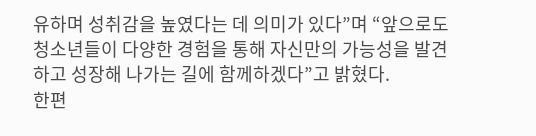유하며 성취감을 높였다는 데 의미가 있다”며 “앞으로도 청소년들이 다양한 경험을 통해 자신만의 가능성을 발견하고 성장해 나가는 길에 함께하겠다”고 밝혔다.
한편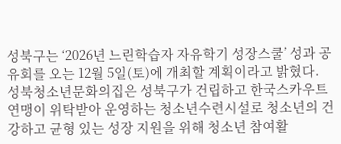성북구는 ‘2026년 느린학습자 자유학기 성장스쿨’ 성과 공유회를 오는 12월 5일(토)에 개최할 계획이라고 밝혔다.
성북청소년문화의집은 성북구가 건립하고 한국스카우트연맹이 위탁받아 운영하는 청소년수련시설로 청소년의 건강하고 균형 있는 성장 지원을 위해 청소년 참여활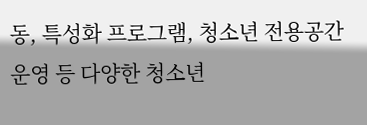동, 특성화 프로그램, 청소년 전용공간 운영 등 다양한 청소년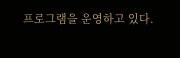프로그램을 운영하고 있다.